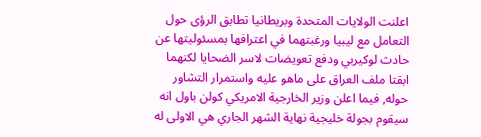اعلنت الولايات المتحدة وبريطانيا تطابق الرؤى حول التعامل مع ليبيا ورغبتهما في اعترافها بمسئوليتها عن حادث لوكيربي ودفع تعويضات لاسر الضحايا لكنهما ابقتا ملف العراق على ماهو عليه واستمرار التشاور حوله, فيما اعلن وزير الخارجية الامريكي كولن باول انه سيقوم بجولة خليجية نهاية الشهر الجاري هي الاولى له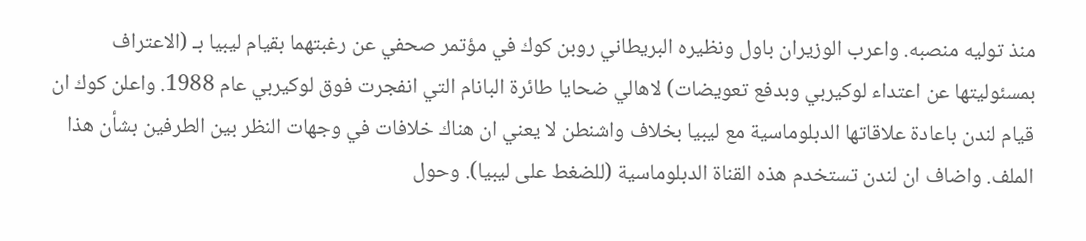منذ توليه منصبه. واعرب الوزيران باول ونظيره البريطاني روبن كوك في مؤتمر صحفي عن رغبتهما بقيام ليبيا بـ (الاعتراف بمسئوليتها عن اعتداء لوكيربي وبدفع تعويضات) لاهالي ضحايا طائرة البانام التي انفجرت فوق لوكيربي عام 1988. واعلن كوك ان قيام لندن باعادة علاقاتها الدبلوماسية مع ليبيا بخلاف واشنطن لا يعني ان هناك خلافات في وجهات النظر بين الطرفين بشأن هذا الملف. واضاف ان لندن تستخدم هذه القناة الدبلوماسية (للضغط على ليبيا). وحول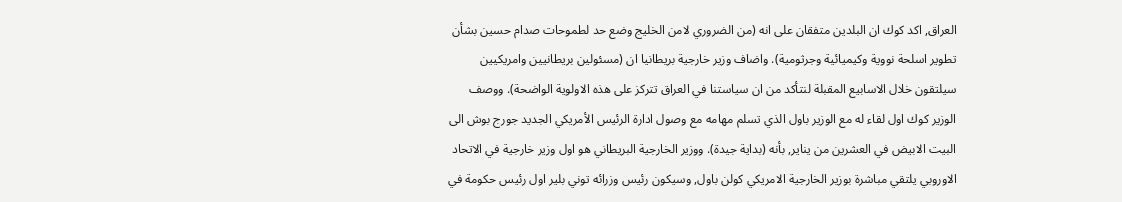العراق, اكد كوك ان البلدين متفقان على انه (من الضروري لامن الخليج وضع حد لطموحات صدام حسين بشأن تطوير اسلحة نووية وكيميائية وجرثومية). واضاف وزير خارجية بريطانيا ان (مسئولين بريطانيين وامريكيين سيلتقون خلال الاسابيع المقبلة لنتأكد من ان سياستنا في العراق تتركز على هذه الاولوية الواضحة). ووصف الوزير كوك اول لقاء له مع الوزير باول الذي تسلم مهامه مع وصول ادارة الرئيس الأمريكي الجديد جورج بوش الى البيت الابيض في العشرين من يناير, بأنه (بداية جيدة). ووزير الخارجية البريطاني هو اول وزير خارجية في الاتحاد الاوروبي يلتقي مباشرة بوزير الخارجية الامريكي كولن باول, وسيكون رئيس وزرائه توني بلير اول رئيس حكومة في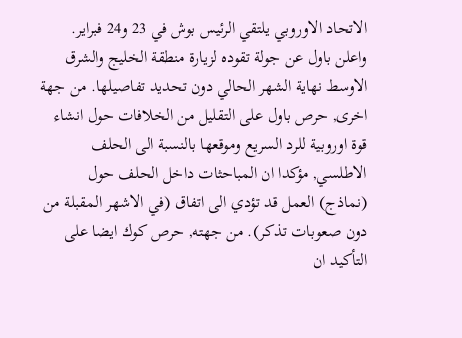الاتحاد الاوروبي يلتقي الرئيس بوش في 23 و24 فبراير. واعلن باول عن جولة تقوده لزيارة منطقة الخليج والشرق الاوسط نهاية الشهر الحالي دون تحديد تفاصيلها. من جهة اخرى, حرص باول على التقليل من الخلافات حول انشاء قوة اوروبية للرد السريع وموقعها بالنسبة الى الحلف الاطلسي, مؤكدا ان المباحثات داخل الحلف حول (نماذج) العمل قد تؤدي الى اتفاق (في الاشهر المقبلة من دون صعوبات تذكر). من جهته, حرص كوك ايضا على التأكيد ان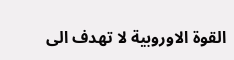القوة الاوروبية لا تهدف الى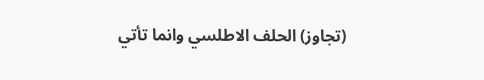(تجاوز) الحلف الاطلسي وانما تأتي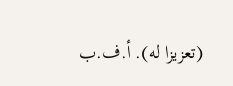(تعزيزا له). أ.ف.ب